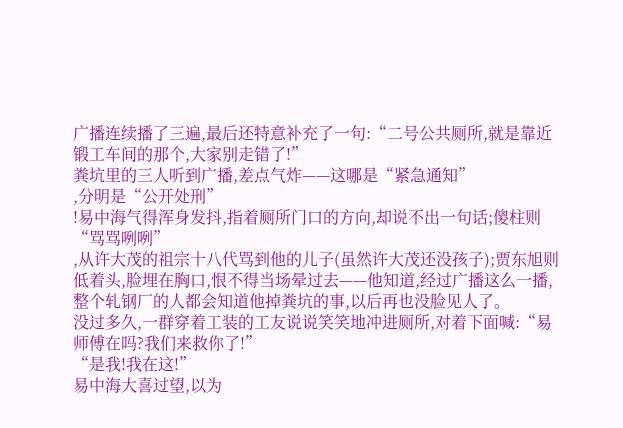广播连续播了三遍,最后还特意补充了一句:“二号公共厕所,就是靠近锻工车间的那个,大家别走错了!”
粪坑里的三人听到广播,差点气炸——这哪是“紧急通知”
,分明是“公开处刑”
!易中海气得浑身发抖,指着厕所门口的方向,却说不出一句话;傻柱则“骂骂咧咧”
,从许大茂的祖宗十八代骂到他的儿子(虽然许大茂还没孩子);贾东旭则低着头,脸埋在胸口,恨不得当场晕过去——他知道,经过广播这么一播,整个轧钢厂的人都会知道他掉粪坑的事,以后再也没脸见人了。
没过多久,一群穿着工装的工友说说笑笑地冲进厕所,对着下面喊:“易师傅在吗?我们来救你了!”
“是我!我在这!”
易中海大喜过望,以为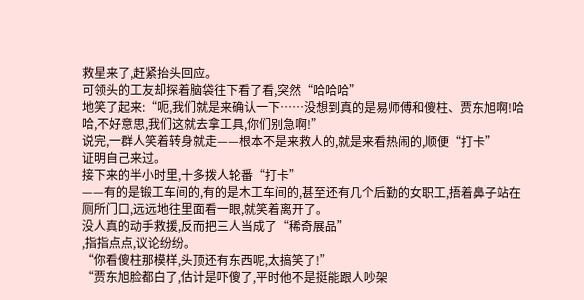救星来了,赶紧抬头回应。
可领头的工友却探着脑袋往下看了看,突然“哈哈哈”
地笑了起来:“呃,我们就是来确认一下……没想到真的是易师傅和傻柱、贾东旭啊!哈哈,不好意思,我们这就去拿工具,你们别急啊!”
说完,一群人笑着转身就走——根本不是来救人的,就是来看热闹的,顺便“打卡”
证明自己来过。
接下来的半小时里,十多拨人轮番“打卡”
——有的是锻工车间的,有的是木工车间的,甚至还有几个后勤的女职工,捂着鼻子站在厕所门口,远远地往里面看一眼,就笑着离开了。
没人真的动手救援,反而把三人当成了“稀奇展品”
,指指点点,议论纷纷。
“你看傻柱那模样,头顶还有东西呢,太搞笑了!”
“贾东旭脸都白了,估计是吓傻了,平时他不是挺能跟人吵架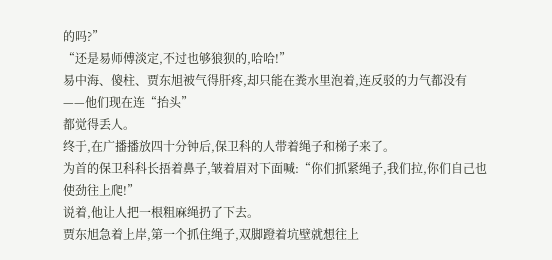的吗?”
“还是易师傅淡定,不过也够狼狈的,哈哈!”
易中海、傻柱、贾东旭被气得肝疼,却只能在粪水里泡着,连反驳的力气都没有——他们现在连“抬头”
都觉得丢人。
终于,在广播播放四十分钟后,保卫科的人带着绳子和梯子来了。
为首的保卫科科长捂着鼻子,皱着眉对下面喊:“你们抓紧绳子,我们拉,你们自己也使劲往上爬!”
说着,他让人把一根粗麻绳扔了下去。
贾东旭急着上岸,第一个抓住绳子,双脚蹬着坑壁就想往上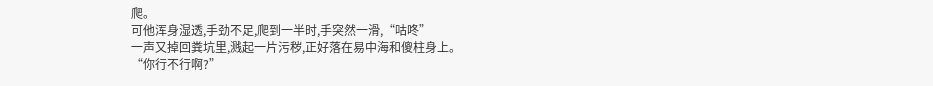爬。
可他浑身湿透,手劲不足,爬到一半时,手突然一滑,“咕咚”
一声又掉回粪坑里,溅起一片污秽,正好落在易中海和傻柱身上。
“你行不行啊?”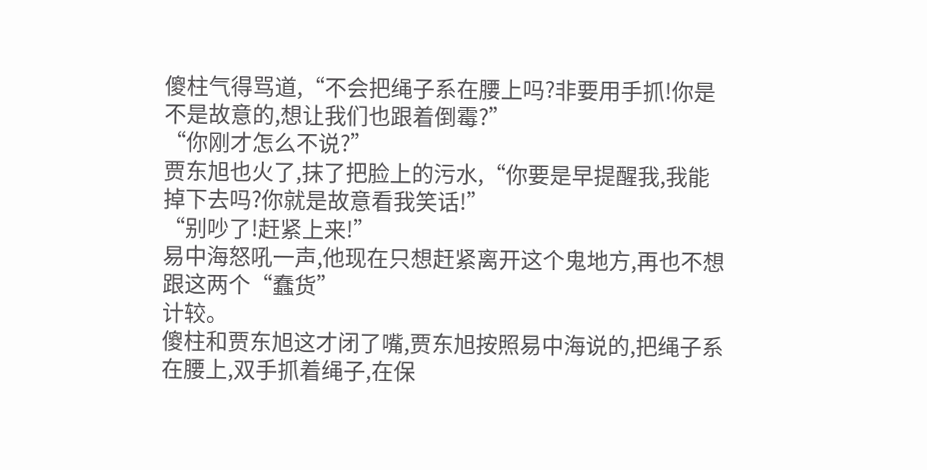傻柱气得骂道,“不会把绳子系在腰上吗?非要用手抓!你是不是故意的,想让我们也跟着倒霉?”
“你刚才怎么不说?”
贾东旭也火了,抹了把脸上的污水,“你要是早提醒我,我能掉下去吗?你就是故意看我笑话!”
“别吵了!赶紧上来!”
易中海怒吼一声,他现在只想赶紧离开这个鬼地方,再也不想跟这两个“蠢货”
计较。
傻柱和贾东旭这才闭了嘴,贾东旭按照易中海说的,把绳子系在腰上,双手抓着绳子,在保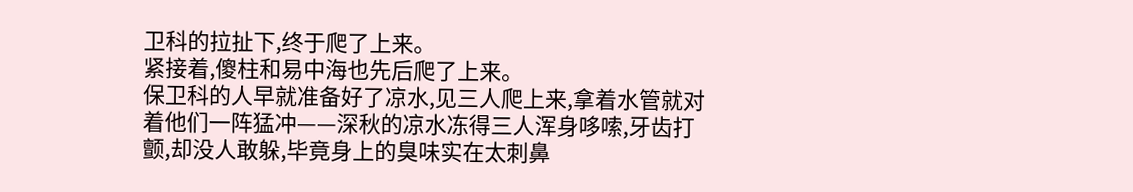卫科的拉扯下,终于爬了上来。
紧接着,傻柱和易中海也先后爬了上来。
保卫科的人早就准备好了凉水,见三人爬上来,拿着水管就对着他们一阵猛冲——深秋的凉水冻得三人浑身哆嗦,牙齿打颤,却没人敢躲,毕竟身上的臭味实在太刺鼻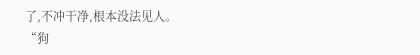了,不冲干净,根本没法见人。
“狗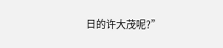日的许大茂呢?”